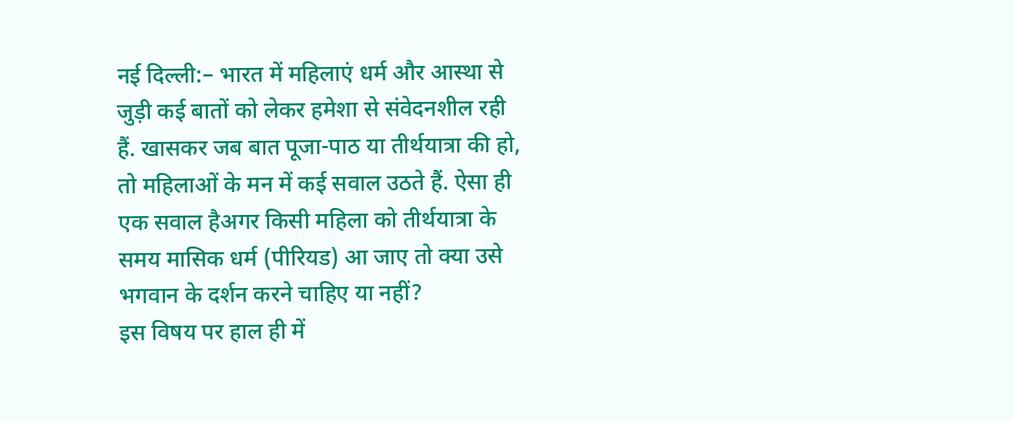नई दिल्ली:– भारत में महिलाएं धर्म और आस्था से जुड़ी कई बातों को लेकर हमेशा से संवेदनशील रही हैं. खासकर जब बात पूजा-पाठ या तीर्थयात्रा की हो, तो महिलाओं के मन में कई सवाल उठते हैं. ऐसा ही एक सवाल हैअगर किसी महिला को तीर्थयात्रा के समय मासिक धर्म (पीरियड) आ जाए तो क्या उसे भगवान के दर्शन करने चाहिए या नहीं?
इस विषय पर हाल ही में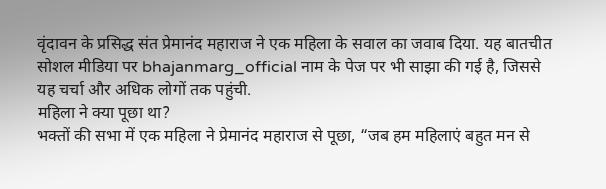वृंदावन के प्रसिद्ध संत प्रेमानंद महाराज ने एक महिला के सवाल का जवाब दिया. यह बातचीत सोशल मीडिया पर bhajanmarg_official नाम के पेज पर भी साझा की गई है, जिससे यह चर्चा और अधिक लोगों तक पहुंची.
महिला ने क्या पूछा था?
भक्तों की सभा में एक महिला ने प्रेमानंद महाराज से पूछा, “जब हम महिलाएं बहुत मन से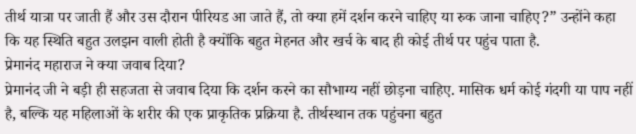तीर्थ यात्रा पर जाती हैं और उस दौरान पीरियड आ जाते हैं, तो क्या हमें दर्शन करने चाहिए या रुक जाना चाहिए?” उन्होंने कहा कि यह स्थिति बहुत उलझन वाली होती है क्योंकि बहुत मेहनत और खर्च के बाद ही कोई तीर्थ पर पहुंच पाता है.
प्रेमानंद महाराज ने क्या जवाब दिया?
प्रेमानंद जी ने बड़ी ही सहजता से जवाब दिया कि दर्शन करने का सौभाग्य नहीं छोड़ना चाहिए. मासिक धर्म कोई गंदगी या पाप नहीं है, बल्कि यह महिलाओं के शरीर की एक प्राकृतिक प्रक्रिया है. तीर्थस्थान तक पहुंचना बहुत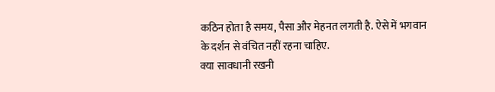कठिन होता है समय, पैसा और मेहनत लगती है. ऐसे में भगवान के दर्शन से वंचित नहीं रहना चाहिए.
क्या सावधानी रखनी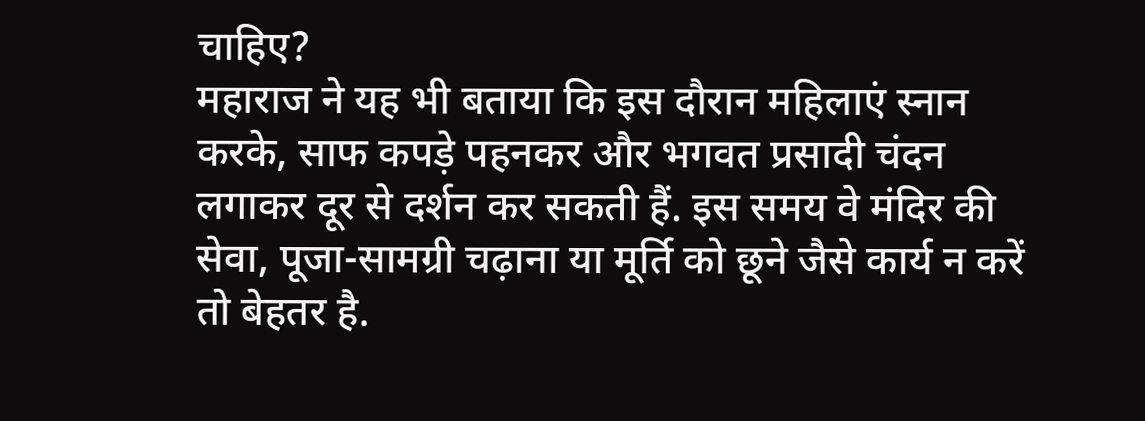चाहिए?
महाराज ने यह भी बताया कि इस दौरान महिलाएं स्नान करके, साफ कपड़े पहनकर और भगवत प्रसादी चंदन लगाकर दूर से दर्शन कर सकती हैं. इस समय वे मंदिर की सेवा, पूजा-सामग्री चढ़ाना या मूर्ति को छूने जैसे कार्य न करें तो बेहतर है.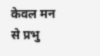केवल मन से प्रभु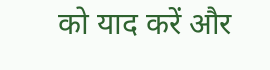को याद करें और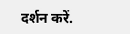दर्शन करें.